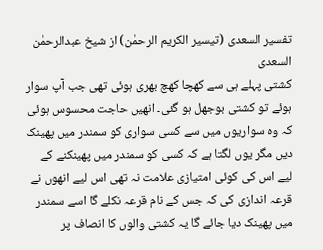تفسیر السعدی (تیسیر الکریم الرحمٰن) از شیخ عبدالرحمٰن السعدی
کشتی پہلے ہی سے کھچا کھچ بھری ہوئی تھی جب آپ سوار ہوئے تو کشتی بوجھل ہو گئی۔ انھیں حاجت محسوس ہوئی کہ وہ سواریوں میں سے کسی سواری کو سمندر میں پھینک دیں مگر یوں لگتا ہے کہ کسی کو سمندر میں پھینکنے کے لیے اس کی کوئی امتیازی علامت نہ تھی اس لیے انھوں نے قرعہ اندازی کی کہ جس کے نام قرعہ نکلے گا اسے سمندر میں پھینک دیا جائے گا یہ کشتی والوں کا انصاف پر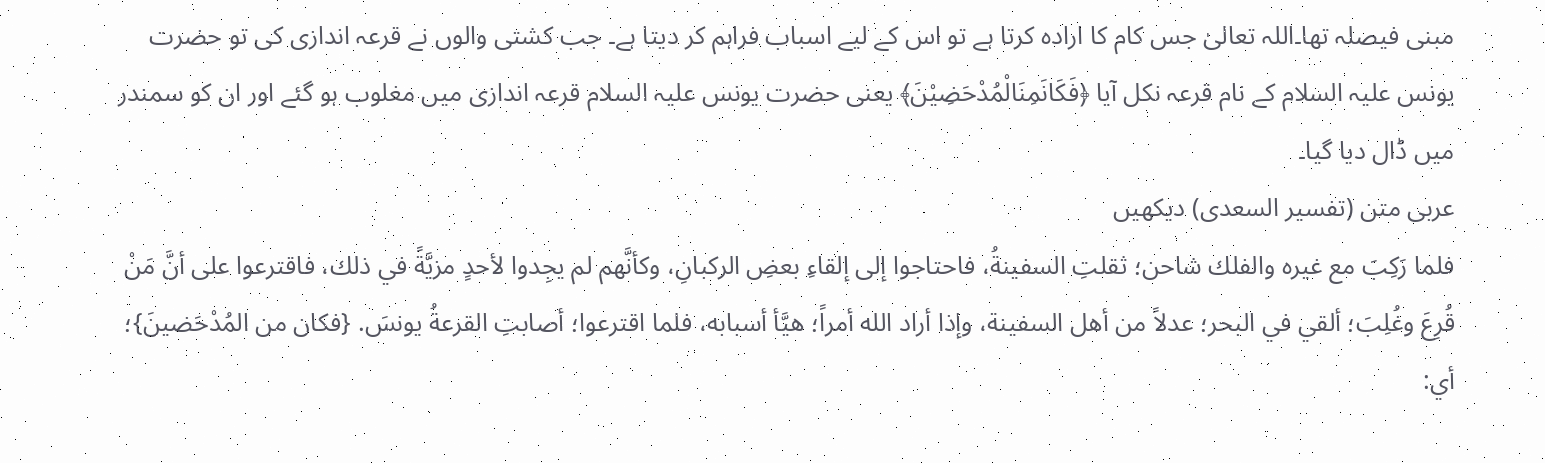مبنی فیصلہ تھا۔اللہ تعالیٰ جس کام کا ارادہ کرتا ہے تو اس کے لیے اسباب فراہم کر دیتا ہے۔ جب کشتی والوں نے قرعہ اندازی کی تو حضرت یونس علیہ السلام کے نام قرعہ نکل آیا ﴿فَكَانَمِنَالْمُدْحَضِیْنَ﴾ یعنی حضرت یونس علیہ السلام قرعہ اندازی میں مغلوب ہو گئے اور ان کو سمندر میں ڈال دیا گیا۔
عربی متن (تفسیر السعدی) دیکھیں
فلما رَكِبَ مع غيره والفلك شاحن؛ ثقلتِ السفينةُ، فاحتاجوا إلى إلقاءِ بعضِ الركبانِ، وكأنَّهم لم يجِدوا لأحدٍ مزيَّةً في ذلك، فاقترعوا على أنَّ مَنْ قُرِعَ وغُلِبَ؛ ألقي في البحر؛ عدلاً من أهل السفينة، وإذا أراد الله أمراً؛ هيَّأ أسبابه، فلما اقترعوا؛ أصابتِ القرعةُ يونسَ. {فكان من المُدْحَضينَ}؛ أي: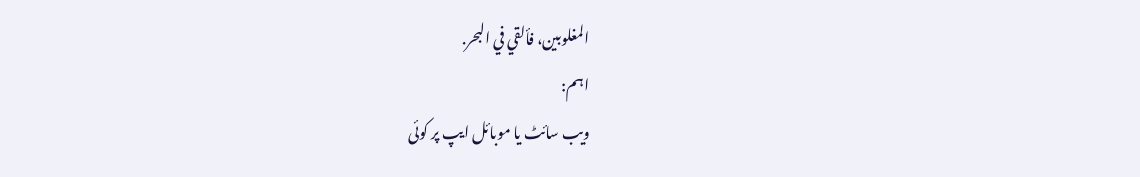المغلوبين، فألقي في البحر.
اہم:
ویب سائٹ یا موبائل ایپ پر کوئی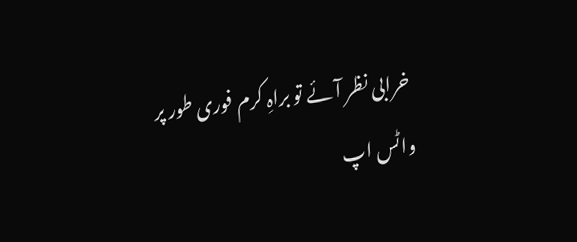خرابی نظر آئے تو براہِ کرم فوری طور پر
واٹس اپ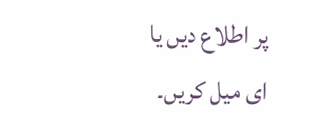پر اطلاع دیں یا
ای میل کریں۔